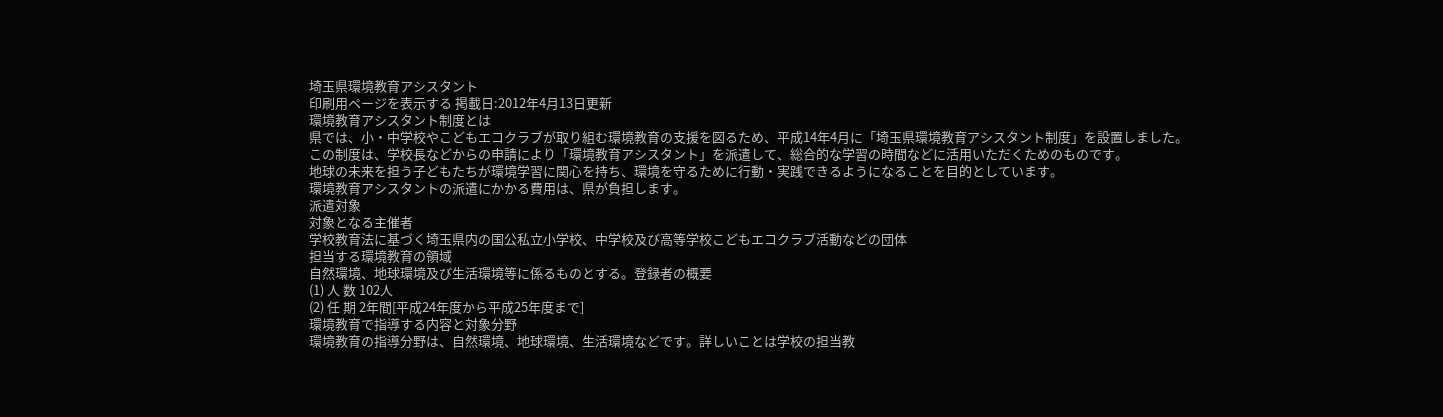埼玉県環境教育アシスタント
印刷用ページを表示する 掲載日:2012年4月13日更新
環境教育アシスタント制度とは
県では、小・中学校やこどもエコクラブが取り組む環境教育の支援を図るため、平成14年4月に「埼玉県環境教育アシスタント制度」を設置しました。
この制度は、学校長などからの申請により「環境教育アシスタント」を派遣して、総合的な学習の時間などに活用いただくためのものです。
地球の未来を担う子どもたちが環境学習に関心を持ち、環境を守るために行動・実践できるようになることを目的としています。
環境教育アシスタントの派遣にかかる費用は、県が負担します。
派遣対象
対象となる主催者
学校教育法に基づく埼玉県内の国公私立小学校、中学校及び高等学校こどもエコクラブ活動などの団体
担当する環境教育の領域
自然環境、地球環境及び生活環境等に係るものとする。登録者の概要
(1) 人 数 102人
(2) 任 期 2年間[平成24年度から平成25年度まで]
環境教育で指導する内容と対象分野
環境教育の指導分野は、自然環境、地球環境、生活環境などです。詳しいことは学校の担当教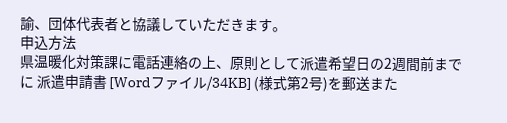諭、団体代表者と協議していただきます。
申込方法
県温暖化対策課に電話連絡の上、原則として派遣希望日の2週間前までに 派遣申請書 [Wordファイル/34KB] (様式第2号)を郵送また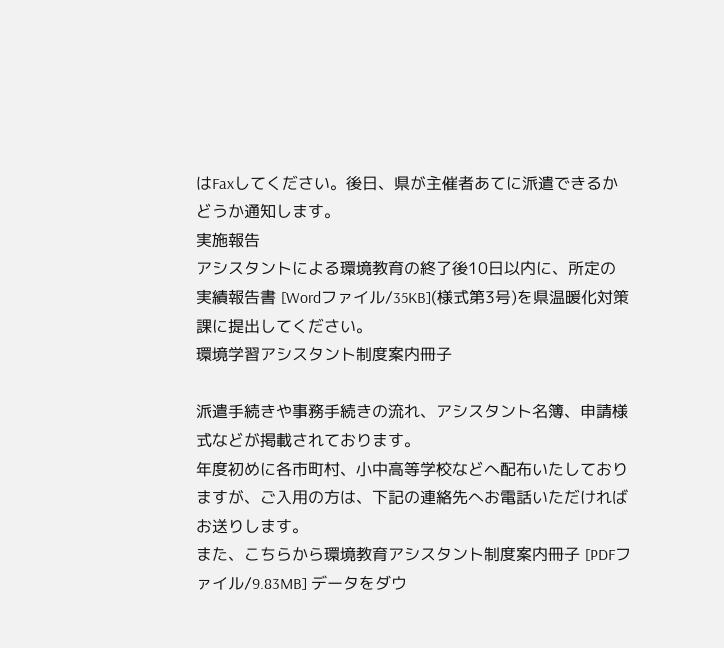はFaxしてください。後日、県が主催者あてに派遣できるかどうか通知します。
実施報告
アシスタントによる環境教育の終了後10日以内に、所定の実績報告書 [Wordファイル/35KB](様式第3号)を県温暖化対策課に提出してください。
環境学習アシスタント制度案内冊子

派遣手続きや事務手続きの流れ、アシスタント名簿、申請様式などが掲載されております。
年度初めに各市町村、小中高等学校などへ配布いたしておりますが、ご入用の方は、下記の連絡先へお電話いただければお送りします。
また、こちらから環境教育アシスタント制度案内冊子 [PDFファイル/9.83MB] データをダウ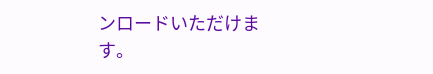ンロードいただけます。